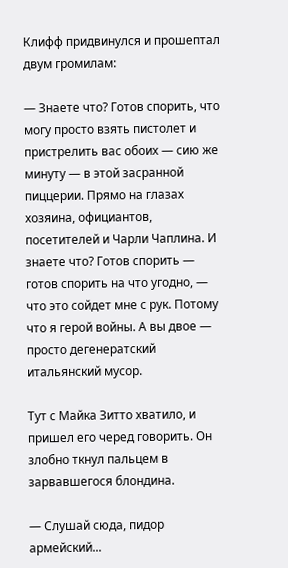Клифф придвинулся и прошептал двум громилам:

— Знаете что? Готов спорить, что могу просто взять пистолет и пристрелить вас обоих — сию же минуту — в этой засранной пиццерии. Прямо на глазах хозяина, официантов, посетителей и Чарли Чаплина. И знаете что? Готов спорить — готов спорить на что угодно, — что это сойдет мне с рук. Потому что я герой войны. А вы двое — просто дегенератский итальянский мусор.

Тут с Майка Зитто хватило, и пришел его черед говорить. Он злобно ткнул пальцем в зарвавшегося блондина.

— Слушай сюда, пидор армейский...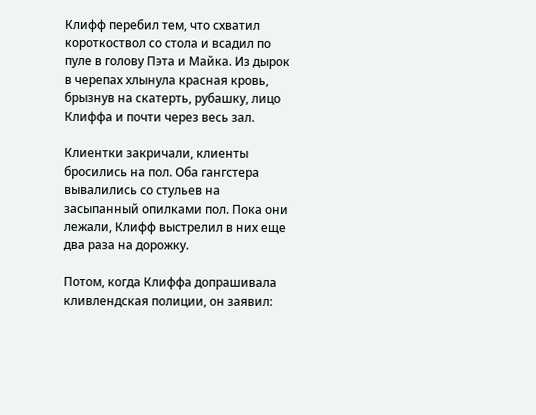Клифф перебил тем, что схватил короткоствол со стола и всадил по пуле в голову Пэта и Майка. Из дырок в черепах хлынула красная кровь, брызнув на скатерть, рубашку, лицо Клиффа и почти через весь зал.

Клиентки закричали, клиенты бросились на пол. Оба гангстера вывалились со стульев на засыпанный опилками пол. Пока они лежали, Клифф выстрелил в них еще два раза на дорожку.

Потом, когда Клиффа допрашивала кливлендская полиции, он заявил: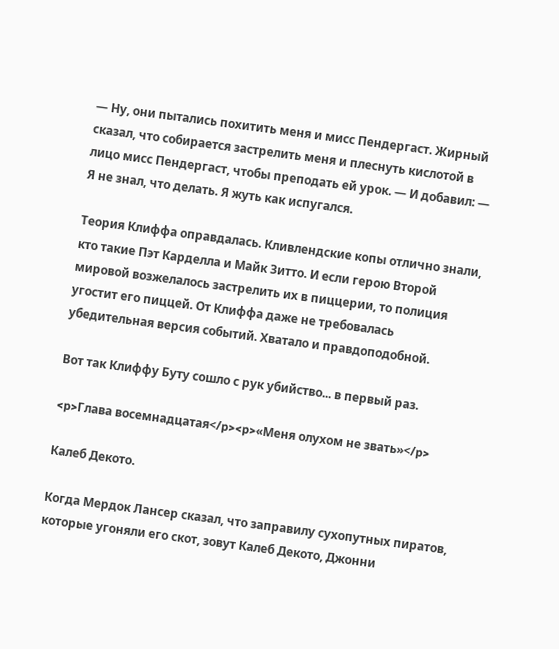— Ну, они пытались похитить меня и мисс Пендергаст. Жирный сказал, что собирается застрелить меня и плеснуть кислотой в лицо мисс Пендергаст, чтобы преподать ей урок. — И добавил: — Я не знал, что делать. Я жуть как испугался.

Теория Клиффа оправдалась. Кливлендские копы отлично знали, кто такие Пэт Карделла и Майк Зитто. И если герою Второй мировой возжелалось застрелить их в пиццерии, то полиция угостит его пиццей. От Клиффа даже не требовалась убедительная версия событий. Хватало и правдоподобной.

Вот так Клиффу Буту сошло с рук убийство... в первый раз.

<p>Глава восемнадцатая</p><p>«Меня олухом не звать»</p>

Калеб Декото.

Когда Мердок Лансер сказал, что заправилу сухопутных пиратов, которые угоняли его скот, зовут Калеб Декото, Джонни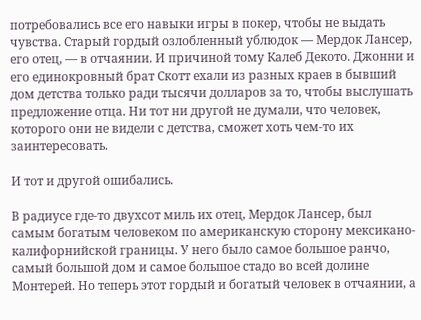потребовались все его навыки игры в покер, чтобы не выдать чувства. Старый гордый озлобленный ублюдок — Мердок Лансер, его отец, — в отчаянии. И причиной тому Калеб Декото. Джонни и его единокровный брат Скотт ехали из разных краев в бывший дом детства только ради тысячи долларов за то, чтобы выслушать предложение отца. Ни тот ни другой не думали, что человек, которого они не видели с детства, сможет хоть чем-то их заинтересовать.

И тот и другой ошибались.

В радиусе где-то двухсот миль их отец, Мердок Лансер, был самым богатым человеком по американскую сторону мексикано-калифорнийской границы. У него было самое большое ранчо, самый большой дом и самое большое стадо во всей долине Монтерей. Но теперь этот гордый и богатый человек в отчаянии, а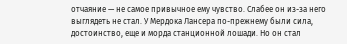отчаяние — не самое привычное ему чувство. Слабее он из-за него выглядеть не стал. У Мердока Лансера по-прежнему были сила, достоинство, еще и морда станционной лошади. Но он стал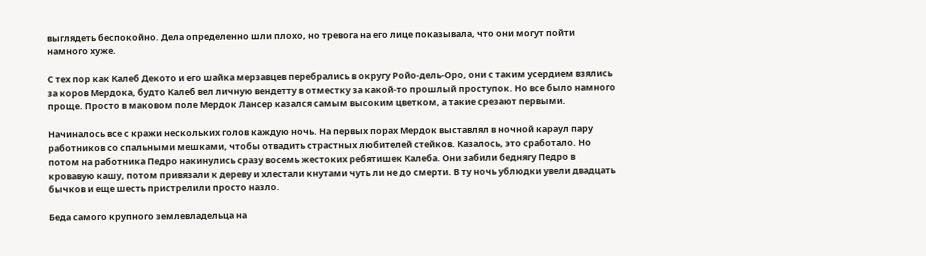выглядеть беспокойно. Дела определенно шли плохо, но тревога на его лице показывала, что они могут пойти намного хуже.

С тех пор как Калеб Декото и его шайка мерзавцев перебрались в округу Ройо-дель-Оро, они с таким усердием взялись за коров Мердока, будто Калеб вел личную вендетту в отместку за какой-то прошлый проступок. Но все было намного проще. Просто в маковом поле Мердок Лансер казался самым высоким цветком, а такие срезают первыми.

Начиналось все с кражи нескольких голов каждую ночь. На первых порах Мердок выставлял в ночной караул пару работников со спальными мешками, чтобы отвадить страстных любителей стейков. Казалось, это сработало. Но потом на работника Педро накинулись сразу восемь жестоких ребятишек Калеба. Они забили беднягу Педро в кровавую кашу, потом привязали к дереву и хлестали кнутами чуть ли не до смерти. В ту ночь ублюдки увели двадцать бычков и еще шесть пристрелили просто назло.

Беда самого крупного землевладельца на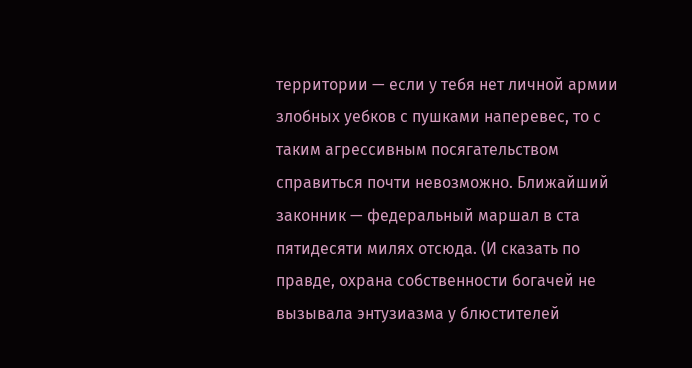территории — если у тебя нет личной армии злобных уебков с пушками наперевес, то с таким агрессивным посягательством справиться почти невозможно. Ближайший законник — федеральный маршал в ста пятидесяти милях отсюда. (И сказать по правде, охрана собственности богачей не вызывала энтузиазма у блюстителей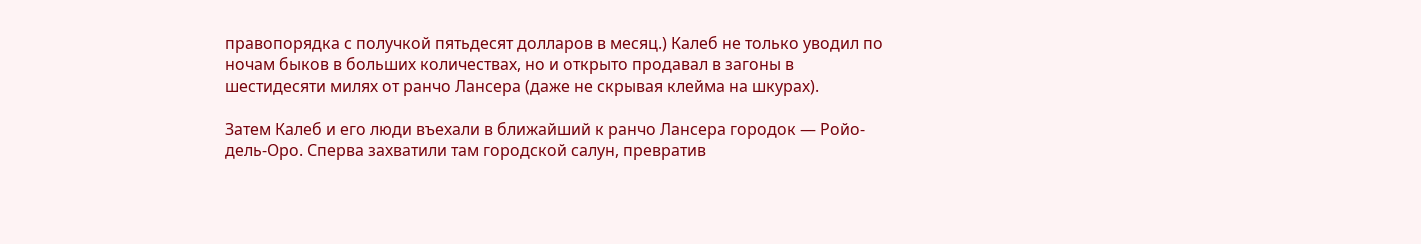правопорядка с получкой пятьдесят долларов в месяц.) Калеб не только уводил по ночам быков в больших количествах, но и открыто продавал в загоны в шестидесяти милях от ранчо Лансера (даже не скрывая клейма на шкурах).

Затем Калеб и его люди въехали в ближайший к ранчо Лансера городок — Ройо-дель-Оро. Сперва захватили там городской салун, превратив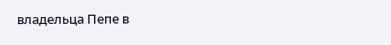владельца Пепе в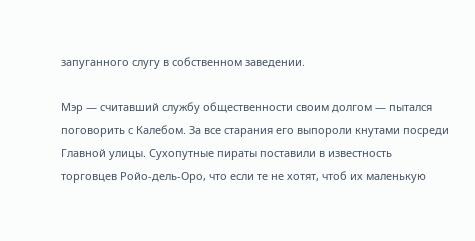запуганного слугу в собственном заведении.

Мэр — считавший службу общественности своим долгом — пытался поговорить с Калебом. За все старания его выпороли кнутами посреди Главной улицы. Сухопутные пираты поставили в известность торговцев Ройо-дель-Оро, что если те не хотят, чтоб их маленькую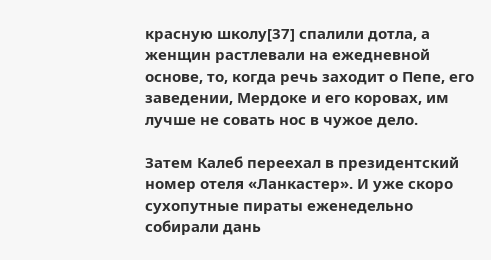красную школу[37] спалили дотла, а женщин растлевали на ежедневной основе, то, когда речь заходит о Пепе, его заведении, Мердоке и его коровах, им лучше не совать нос в чужое дело.

Затем Калеб переехал в президентский номер отеля «Ланкастер». И уже скоро сухопутные пираты еженедельно собирали дань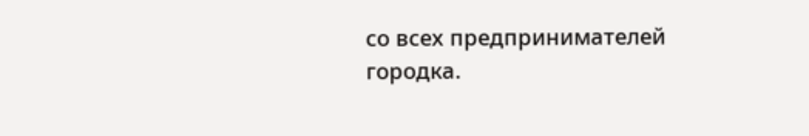со всех предпринимателей городка.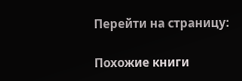Перейти на страницу:

Похожие книги